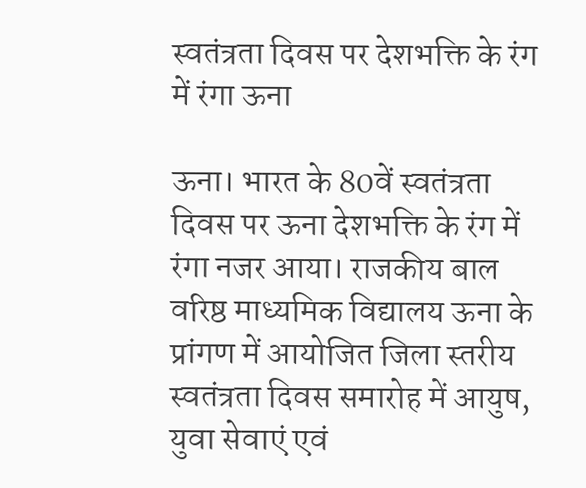स्वतंत्रता दिवस पर देशभक्ति के रंग में रंगा ऊना

ऊना। भारत के 80वें स्वतंत्रता दिवस पर ऊना देशभक्ति के रंग में रंगा नजर आया। राजकीय बाल वरिष्ठ माध्यमिक विद्यालय ऊना के प्रांगण में आयोजित जिला स्तरीय स्वतंत्रता दिवस समारोह में आयुष, युवा सेवाएं एवं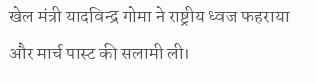खेल मंत्री यादविन्द्र गोमा ने राष्ट्रीय ध्वज फहराया और मार्च पास्ट की सलामी ली।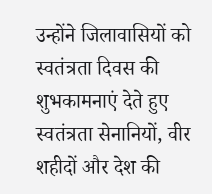उन्होंने जिलावासियों को स्वतंत्रता दिवस की शुभकामनाएं देते हुए स्वतंत्रता सेनानियों, वीर शहीदों और देश की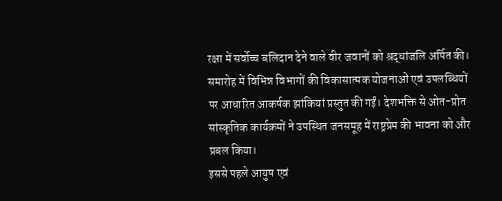रक्षा में सर्वोच्च बलिदान देने वाले वीर जवानों को श्रद्धांजलि अर्पित की।
समारोह में विभिन्न विभागों की विकासात्मक योजनाओं एवं उपलब्धियों पर आधारित आकर्षक झांकियां प्रस्तुत की गईं। देशभक्ति से ओत-प्रोत सांस्कृतिक कार्यक्रमों ने उपस्थित जनसमूह में राष्ट्रप्रेम की भावना को और प्रबल किया।
इससे पहले आयुष एवं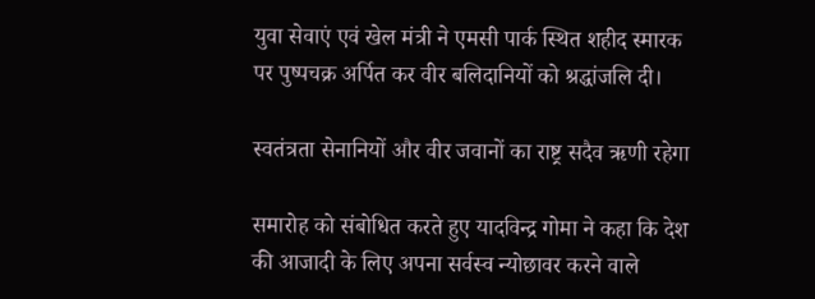युवा सेवाएं एवं खेल मंत्री ने एमसी पार्क स्थित शहीद स्मारक पर पुष्पचक्र अर्पित कर वीर बलिदानियों को श्रद्धांजलि दी।

स्वतंत्रता सेनानियों और वीर जवानों का राष्ट्र सदैव ऋणी रहेगा

समारोह को संबोधित करते हुए यादविन्द्र गोमा ने कहा कि देश की आजादी के लिए अपना सर्वस्व न्योछावर करने वाले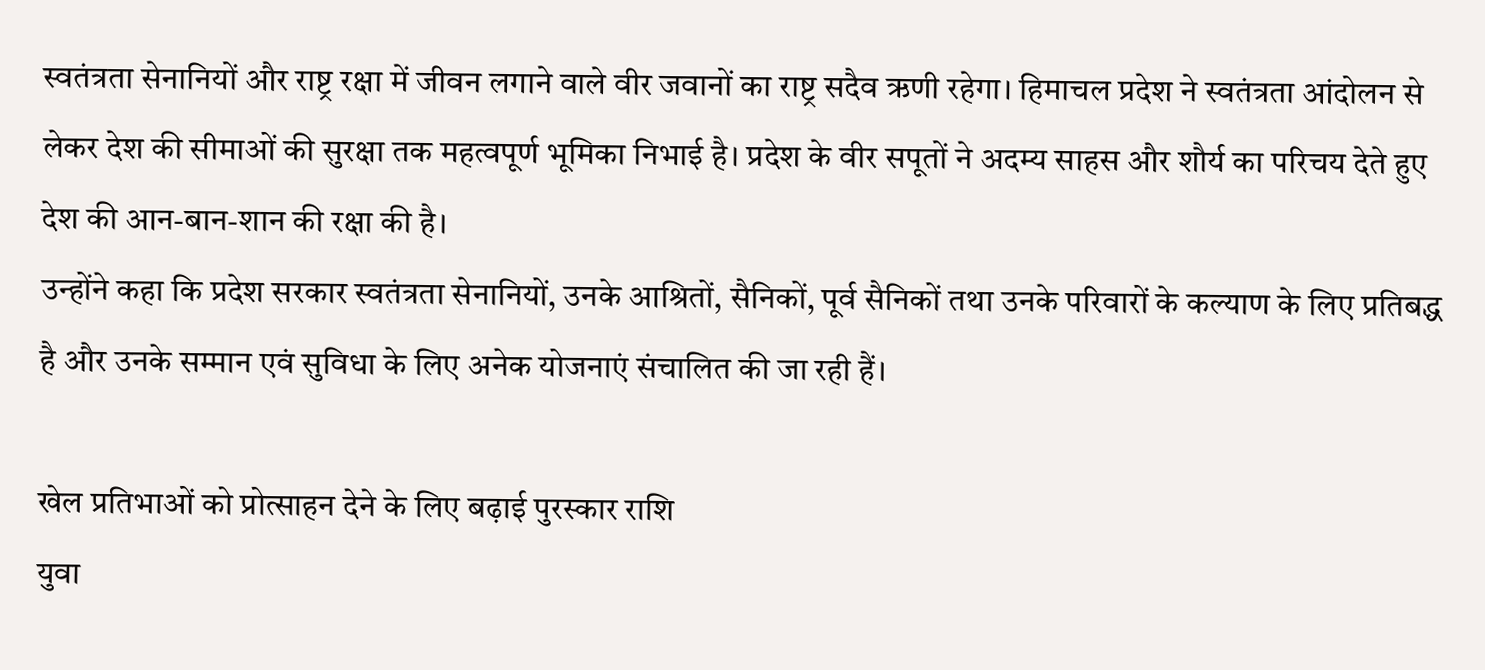स्वतंत्रता सेनानियों और राष्ट्र रक्षा में जीवन लगाने वाले वीर जवानों का राष्ट्र सदैव ऋणी रहेगा। हिमाचल प्रदेश ने स्वतंत्रता आंदोलन से लेकर देश की सीमाओं की सुरक्षा तक महत्वपूर्ण भूमिका निभाई है। प्रदेश के वीर सपूतों ने अदम्य साहस और शौर्य का परिचय देते हुए देश की आन-बान-शान की रक्षा की है।
उन्होंने कहा कि प्रदेश सरकार स्वतंत्रता सेनानियों, उनके आश्रितों, सैनिकों, पूर्व सैनिकों तथा उनके परिवारों के कल्याण के लिए प्रतिबद्ध है और उनके सम्मान एवं सुविधा के लिए अनेक योजनाएं संचालित की जा रही हैं।

खेल प्रतिभाओं को प्रोत्साहन देने के लिए बढ़ाई पुरस्कार राशि
युवा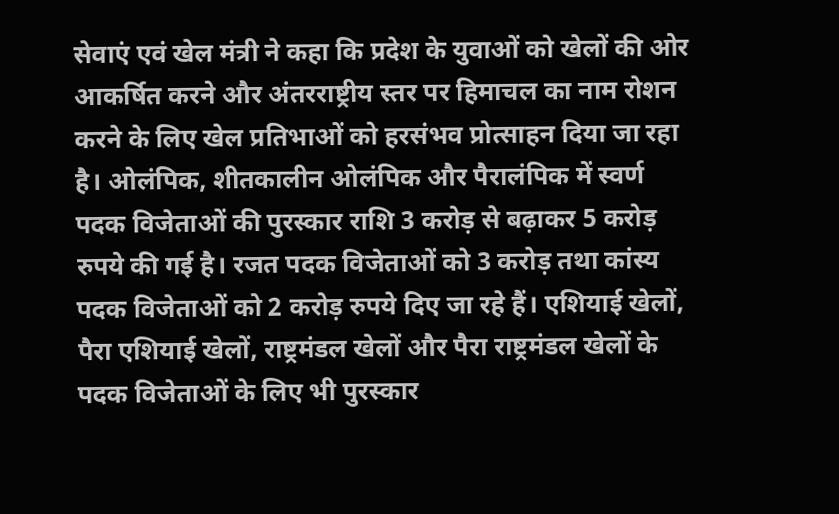सेवाएं एवं खेल मंत्री ने कहा कि प्रदेश के युवाओं को खेलों की ओर आकर्षित करने और अंतरराष्ट्रीय स्तर पर हिमाचल का नाम रोशन करने के लिए खेल प्रतिभाओं को हरसंभव प्रोत्साहन दिया जा रहा है। ओलंपिक, शीतकालीन ओलंपिक और पैरालंपिक में स्वर्ण पदक विजेताओं की पुरस्कार राशि 3 करोड़ से बढ़ाकर 5 करोड़ रुपये की गई है। रजत पदक विजेताओं को 3 करोड़ तथा कांस्य पदक विजेताओं को 2 करोड़ रुपये दिए जा रहे हैं। एशियाई खेलों, पैरा एशियाई खेलों, राष्ट्रमंडल खेलों और पैरा राष्ट्रमंडल खेलों के पदक विजेताओं के लिए भी पुरस्कार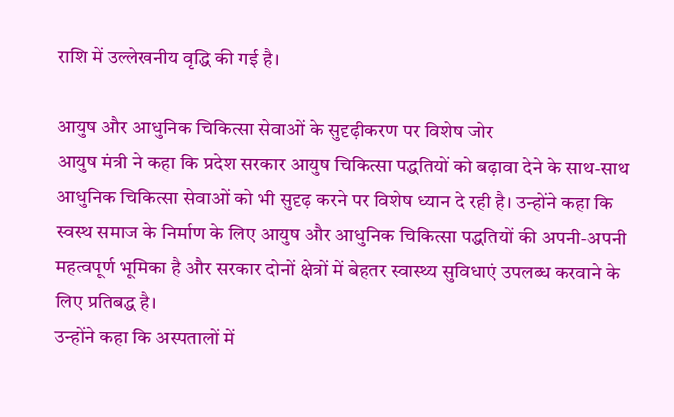राशि में उल्लेखनीय वृद्धि की गई है।

आयुष और आधुनिक चिकित्सा सेवाओं के सुदृढ़ीकरण पर विशेष जोर
आयुष मंत्री ने कहा कि प्रदेश सरकार आयुष चिकित्सा पद्धतियों को बढ़ावा देने के साथ-साथ आधुनिक चिकित्सा सेवाओं को भी सुदृढ़ करने पर विशेष ध्यान दे रही है। उन्होंने कहा कि स्वस्थ समाज के निर्माण के लिए आयुष और आधुनिक चिकित्सा पद्धतियों की अपनी-अपनी महत्वपूर्ण भूमिका है और सरकार दोनों क्षेत्रों में बेहतर स्वास्थ्य सुविधाएं उपलब्ध करवाने के लिए प्रतिबद्ध है।
उन्होंने कहा कि अस्पतालों में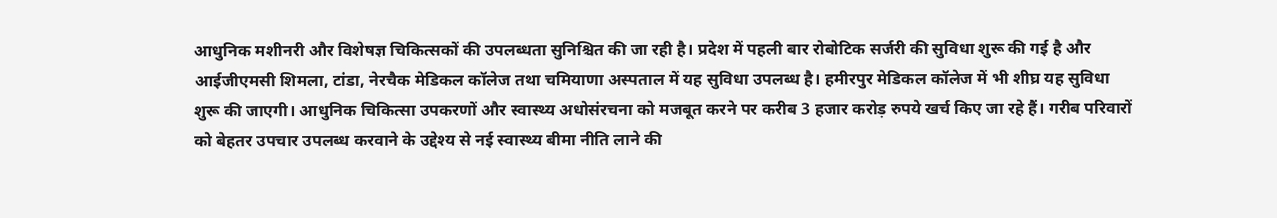आधुनिक मशीनरी और विशेषज्ञ चिकित्सकों की उपलब्धता सुनिश्चित की जा रही है। प्रदेश में पहली बार रोबोटिक सर्जरी की सुविधा शुरू की गई है और आईजीएमसी शिमला, टांडा, नेरचैक मेडिकल कॉलेज तथा चमियाणा अस्पताल में यह सुविधा उपलब्ध है। हमीरपुर मेडिकल कॉलेज में भी शीघ्र यह सुविधा शुरू की जाएगी। आधुनिक चिकित्सा उपकरणों और स्वास्थ्य अधोसंरचना को मजबूत करने पर करीब 3 हजार करोड़ रुपये खर्च किए जा रहे हैं। गरीब परिवारों को बेहतर उपचार उपलब्ध करवाने के उद्देश्य से नई स्वास्थ्य बीमा नीति लाने की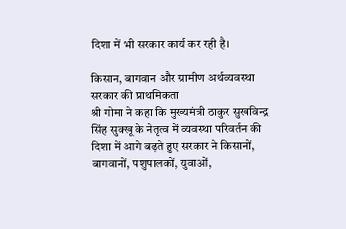दिशा में भी सरकार कार्य कर रही है।

किसान, बागवान और ग्रामीण अर्थव्यवस्था सरकार की प्राथमिकता
श्री गोमा ने कहा कि मुख्यमंत्री ठाकुर सुखविन्द्र सिंह सुक्खू के नेतृत्व में व्यवस्था परिवर्तन की दिशा में आगे बढ़ते हुए सरकार ने किसानों, बागवानों, पशुपालकों, युवाओं,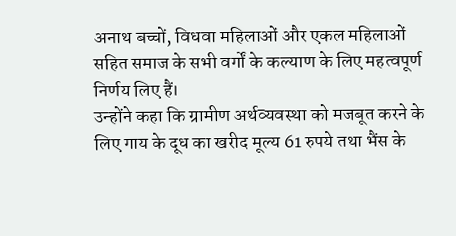अनाथ बच्चों, विधवा महिलाओं और एकल महिलाओं सहित समाज के सभी वर्गों के कल्याण के लिए महत्वपूर्ण निर्णय लिए हैं।
उन्होंने कहा कि ग्रामीण अर्थव्यवस्था को मजबूत करने के लिए गाय के दूध का खरीद मूल्य 61 रुपये तथा भैंस के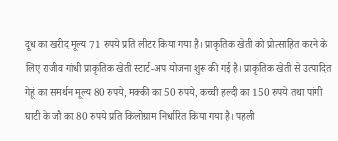दूध का खरीद मूल्य 71 रुपये प्रति लीटर किया गया है। प्राकृतिक खेती को प्रोत्साहित करने के लिए राजीव गांधी प्राकृतिक खेती स्टार्ट-अप योजना शुरू की गई है। प्राकृतिक खेती से उत्पादित गेहूं का समर्थन मूल्य 80 रुपये, मक्की का 50 रुपये, कच्ची हल्दी का 150 रुपये तथा पांगी घाटी के जौ का 80 रुपये प्रति किलोग्राम निर्धारित किया गया है। पहली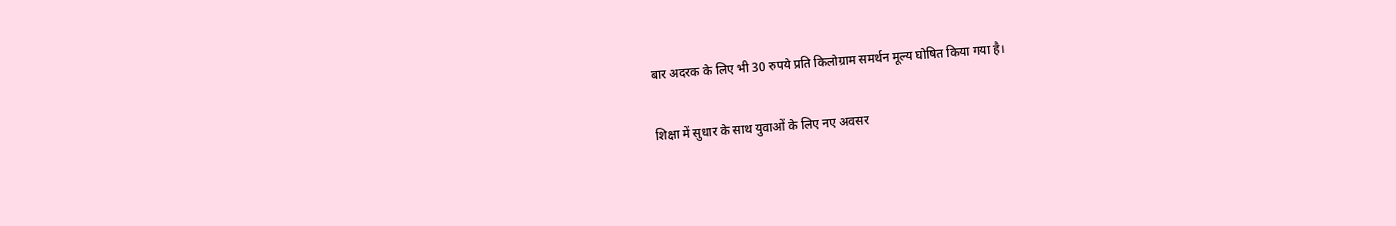बार अदरक के लिए भी 30 रुपये प्रति किलोग्राम समर्थन मूल्य घोषित किया गया है।

शिक्षा में सुधार के साथ युवाओं के लिए नए अवसर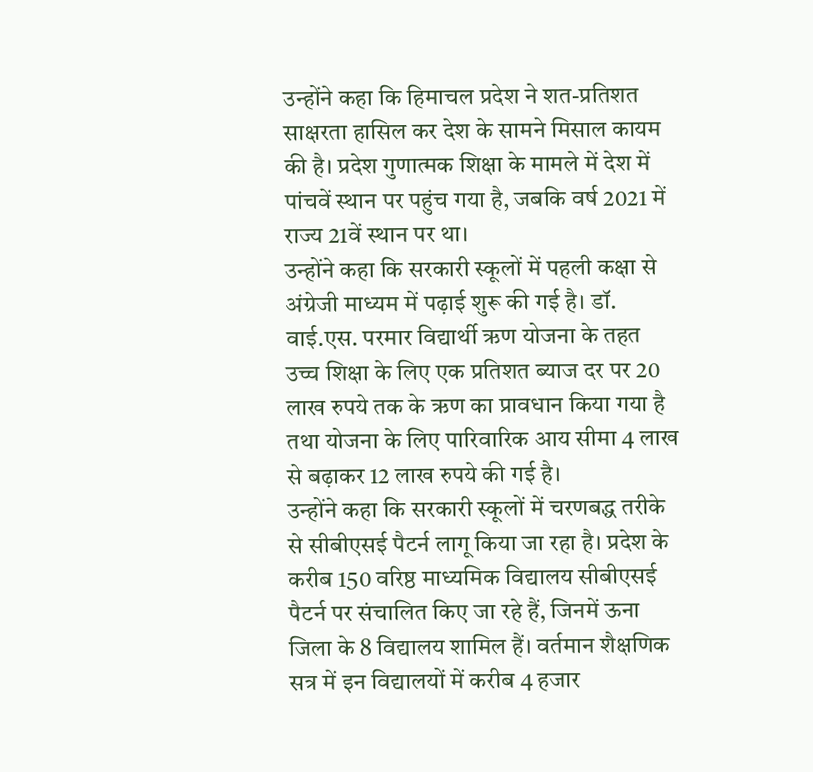उन्होंने कहा कि हिमाचल प्रदेश ने शत-प्रतिशत साक्षरता हासिल कर देश के सामने मिसाल कायम की है। प्रदेश गुणात्मक शिक्षा के मामले में देश में पांचवें स्थान पर पहुंच गया है, जबकि वर्ष 2021 में राज्य 21वें स्थान पर था।
उन्होंने कहा कि सरकारी स्कूलों में पहली कक्षा से अंग्रेजी माध्यम में पढ़ाई शुरू की गई है। डॉ. वाई.एस. परमार विद्यार्थी ऋण योजना के तहत उच्च शिक्षा के लिए एक प्रतिशत ब्याज दर पर 20 लाख रुपये तक के ऋण का प्रावधान किया गया है तथा योजना के लिए पारिवारिक आय सीमा 4 लाख से बढ़ाकर 12 लाख रुपये की गई है।
उन्होंने कहा कि सरकारी स्कूलों में चरणबद्ध तरीके से सीबीएसई पैटर्न लागू किया जा रहा है। प्रदेश के करीब 150 वरिष्ठ माध्यमिक विद्यालय सीबीएसई पैटर्न पर संचालित किए जा रहे हैं, जिनमें ऊना जिला के 8 विद्यालय शामिल हैं। वर्तमान शैक्षणिक सत्र में इन विद्यालयों में करीब 4 हजार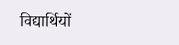विद्यार्थियों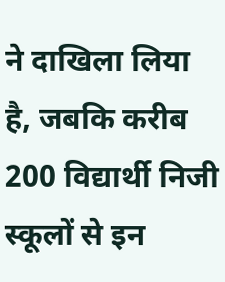ने दाखिला लिया है, जबकि करीब 200 विद्यार्थी निजी स्कूलों से इन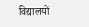विद्यालयों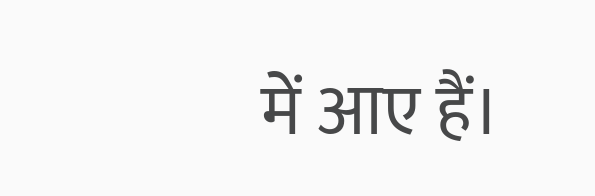में आए हैं।